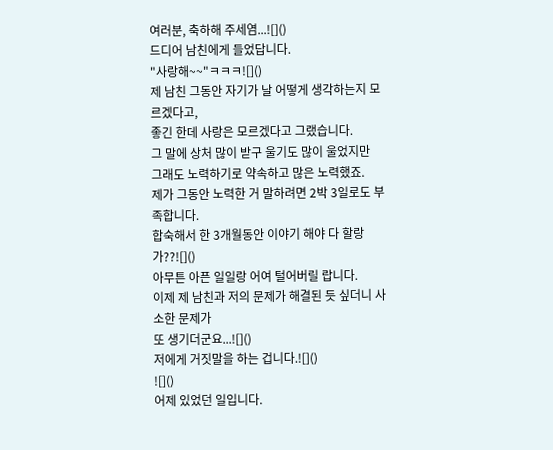여러분, 축하해 주세염...![]()
드디어 남친에게 들었답니다.
"사랑해~~"ㅋㅋㅋ![]()
제 남친 그동안 자기가 날 어떻게 생각하는지 모르겠다고,
좋긴 한데 사랑은 모르겠다고 그랬습니다.
그 말에 상처 많이 받구 울기도 많이 울었지만
그래도 노력하기로 약속하고 많은 노력했죠.
제가 그동안 노력한 거 말하려면 2박 3일로도 부족합니다.
합숙해서 한 3개월동안 이야기 해야 다 할랑가??![]()
아무튼 아픈 일일랑 어여 털어버릴 랍니다.
이제 제 남친과 저의 문제가 해결된 듯 싶더니 사소한 문제가
또 생기더군요...![]()
저에게 거짓말을 하는 겁니다.![]()
![]()
어제 있었던 일입니다.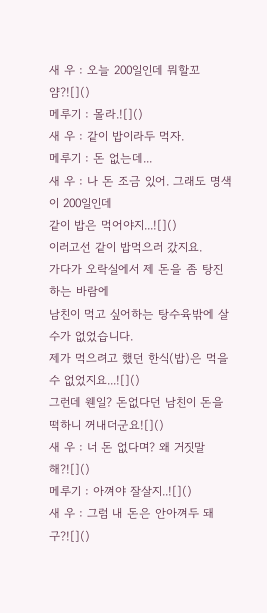새 우 : 오늘 200일인데 뭐할꼬얌?![]()
메루기 : 몰라.![]()
새 우 : 같이 밥이라두 먹자.
메루기 : 돈 없는데...
새 우 : 나 돈 조금 있어. 그래도 명색이 200일인데
같이 밥은 먹어야지...![]()
이러고선 같이 밥먹으러 갔지요.
가다가 오락실에서 제 돈을 좀 탕진하는 바람에
남친이 먹고 싶어하는 탕수육밖에 살 수가 없었습니다.
제가 먹으려고 했던 한식(밥)은 먹을 수 없었지요...![]()
그런데 웬일? 돈없다던 남친이 돈을 떡하니 꺼내더군요![]()
새 우 : 너 돈 없다며? 왜 거짓말 해?![]()
메루기 : 아껴야 잘살지..![]()
새 우 : 그럼 내 돈은 안아껴두 돼구?![]()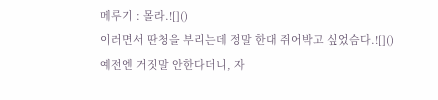메루기 : 몰라.![]()
이러면서 딴청을 부리는데 정말 한대 쥐어박고 싶었슴다.![]()
예전엔 거짓말 안한다더니, 자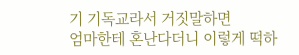기 기독교라서 거짓말하면
엄마한테 혼난다더니 이렇게 떡하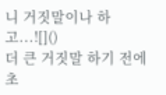니 거짓말이나 하고...![]()
더 큰 거짓말 하기 전에 초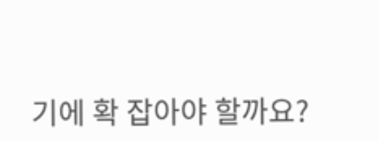기에 확 잡아야 할까요?